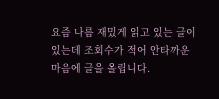요즘 나름 재밌게 읽고 있는 글이 있는데 조회수가 적어 안타까운 마음에 글을 올립니다.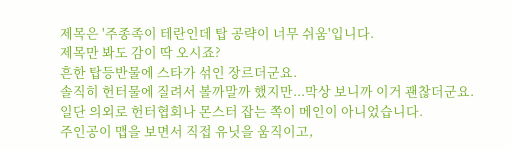제목은 '주종족이 테란인데 탑 공략이 너무 쉬움'입니다.
제목만 봐도 감이 딱 오시죠?
흔한 탑등반물에 스타가 섞인 장르더군요.
솔직히 헌터물에 질려서 볼까말까 했지만...막상 보니까 이거 괜찮더군요.
일단 의외로 헌터협회나 몬스터 잡는 쪽이 메인이 아니었습니다.
주인공이 맵을 보면서 직접 유닛을 움직이고,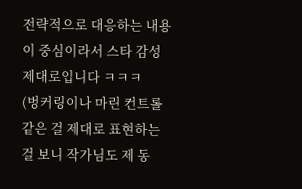전략적으로 대응하는 내용이 중심이라서 스타 감성 제대로입니다 ㅋㅋㅋ
(벙커링이나 마린 컨트롤 같은 걸 제대로 표현하는 걸 보니 작가님도 제 동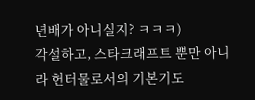년배가 아니실지? ㅋㅋㅋ)
각설하고, 스타크래프트 뿐만 아니라 헌터물로서의 기본기도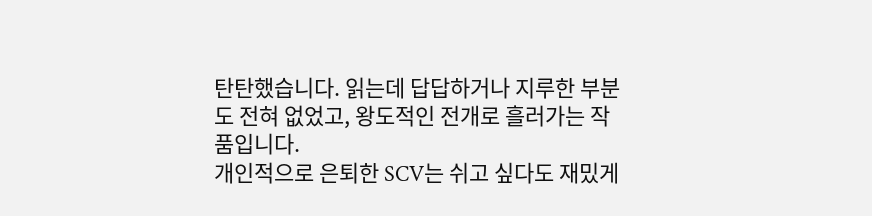탄탄했습니다. 읽는데 답답하거나 지루한 부분도 전혀 없었고, 왕도적인 전개로 흘러가는 작품입니다.
개인적으로 은퇴한 SCV는 쉬고 싶다도 재밌게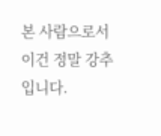본 사람으로서 이건 정말 강추입니다.